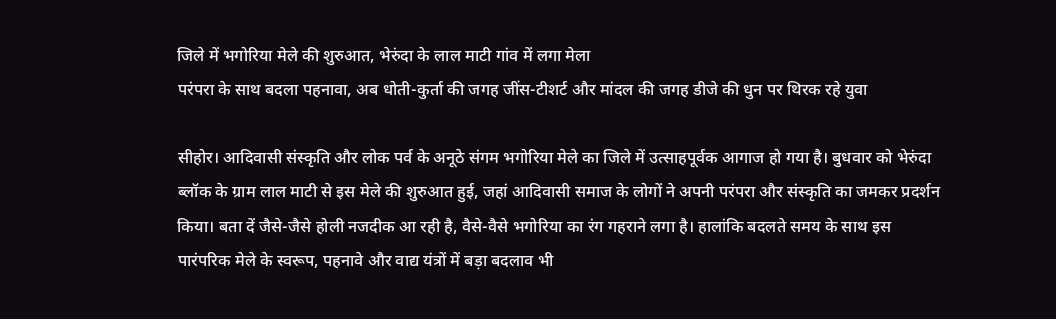जिले में भगोरिया मेले की शुरुआत, भेरुंदा के लाल माटी गांव में लगा मेला
परंपरा के साथ बदला पहनावा, अब धोती-कुर्ता की जगह जींस-टीशर्ट और मांदल की जगह डीजे की धुन पर थिरक रहे युवा

सीहोर। आदिवासी संस्कृति और लोक पर्व के अनूठे संगम भगोरिया मेले का जिले में उत्साहपूर्वक आगाज हो गया है। बुधवार को भेरुंदा ब्लॉक के ग्राम लाल माटी से इस मेले की शुरुआत हुई, जहां आदिवासी समाज के लोगों ने अपनी परंपरा और संस्कृति का जमकर प्रदर्शन किया। बता दें जैसे-जैसे होली नजदीक आ रही है, वैसे-वैसे भगोरिया का रंग गहराने लगा है। हालांकि बदलते समय के साथ इस पारंपरिक मेले के स्वरूप, पहनावे और वाद्य यंत्रों में बड़ा बदलाव भी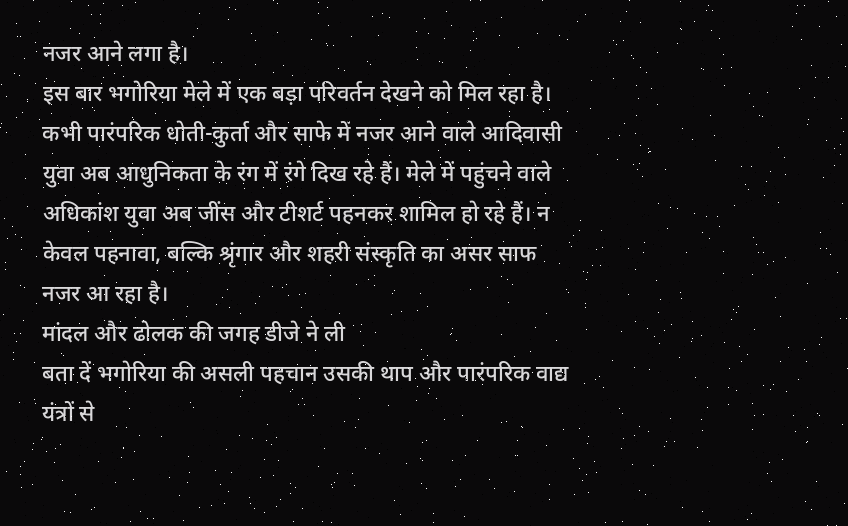नजर आने लगा है।
इस बार भगोरिया मेले में एक बड़ा परिवर्तन देखने को मिल रहा है। कभी पारंपरिक धोती-कुर्ता और साफे में नजर आने वाले आदिवासी युवा अब आधुनिकता के रंग में रंगे दिख रहे हैं। मेले में पहुंचने वाले अधिकांश युवा अब जींस और टीशर्ट पहनकर शामिल हो रहे हैं। न केवल पहनावा, बल्कि श्रृंगार और शहरी संस्कृति का असर साफ नजर आ रहा है।
मांदल और ढोलक की जगह डीजे ने ली
बता दें भगोरिया की असली पहचान उसकी थाप और पारंपरिक वाद्य यंत्रों से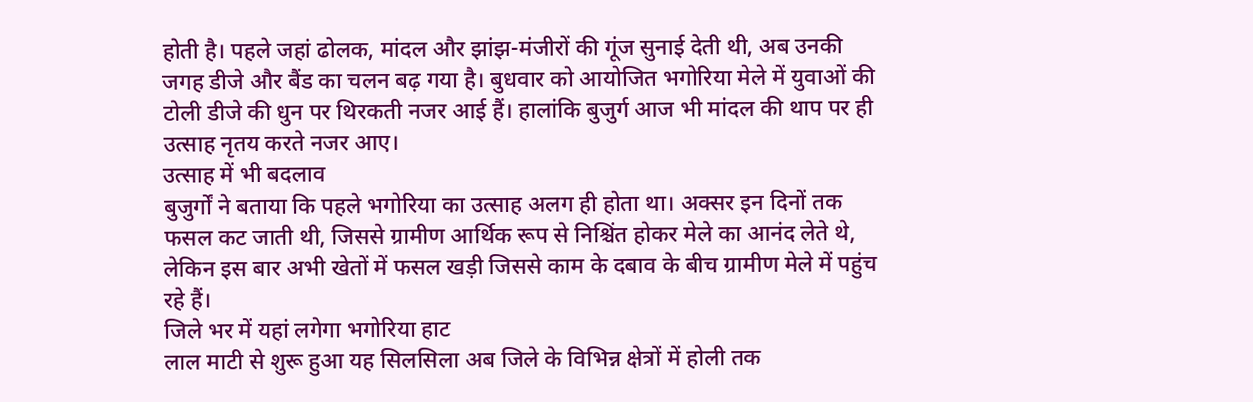होती है। पहले जहां ढोलक, मांदल और झांझ-मंजीरों की गूंज सुनाई देती थी, अब उनकी जगह डीजे और बैंड का चलन बढ़ गया है। बुधवार को आयोजित भगोरिया मेले में युवाओं की टोली डीजे की धुन पर थिरकती नजर आई हैं। हालांकि बुजुर्ग आज भी मांदल की थाप पर ही उत्साह नृतय करते नजर आए।
उत्साह में भी बदलाव
बुजुर्गों ने बताया कि पहले भगोरिया का उत्साह अलग ही होता था। अक्सर इन दिनों तक फसल कट जाती थी, जिससे ग्रामीण आर्थिक रूप से निश्चिंत होकर मेले का आनंद लेते थे, लेकिन इस बार अभी खेतों में फसल खड़ी जिससे काम के दबाव के बीच ग्रामीण मेले में पहुंच रहे हैं।
जिले भर में यहां लगेगा भगोरिया हाट
लाल माटी से शुरू हुआ यह सिलसिला अब जिले के विभिन्न क्षेत्रों में होली तक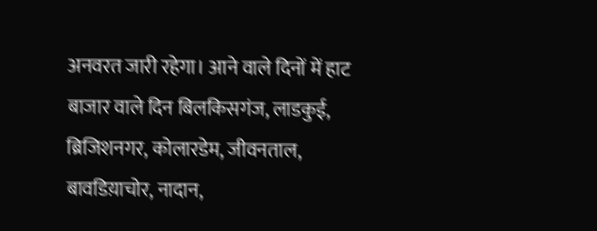अनवरत जारी रहेगा। आने वाले दिनों में हाट बाजार वाले दिन बिलकिसगंज, लाडकुई, ब्रिजिशनगर, कोलारडेम, जीवनताल, बावडिय़ाचोर, नादान,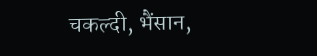चकल्दी, भैंसान,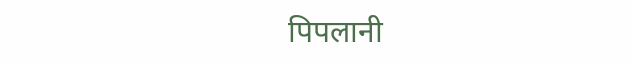पिपलानी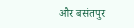और बसंतपुर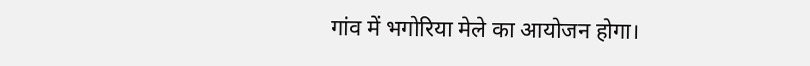गांव में भगोरिया मेले का आयोजन होगा।